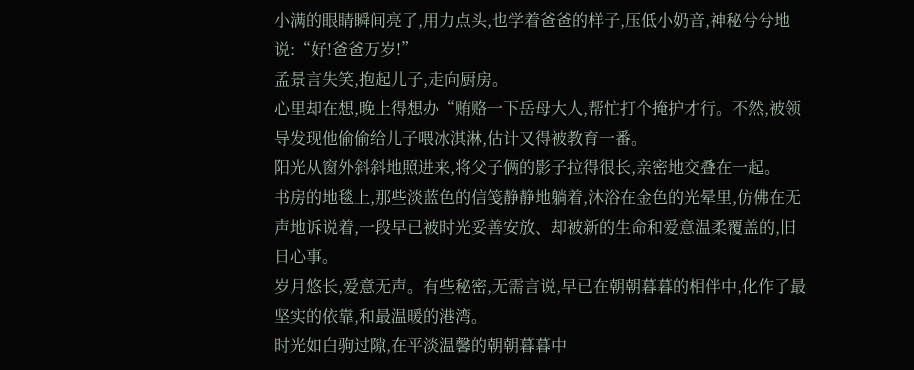小满的眼睛瞬间亮了,用力点头,也学着爸爸的样子,压低小奶音,神秘兮兮地说:“好!爸爸万岁!”
孟景言失笑,抱起儿子,走向厨房。
心里却在想,晚上得想办“贿赂一下岳母大人,帮忙打个掩护才行。不然,被领导发现他偷偷给儿子喂冰淇淋,估计又得被教育一番。
阳光从窗外斜斜地照进来,将父子俩的影子拉得很长,亲密地交叠在一起。
书房的地毯上,那些淡蓝色的信笺静静地躺着,沐浴在金色的光晕里,仿佛在无声地诉说着,一段早已被时光妥善安放、却被新的生命和爱意温柔覆盖的,旧日心事。
岁月悠长,爱意无声。有些秘密,无需言说,早已在朝朝暮暮的相伴中,化作了最坚实的依靠,和最温暖的港湾。
时光如白驹过隙,在平淡温馨的朝朝暮暮中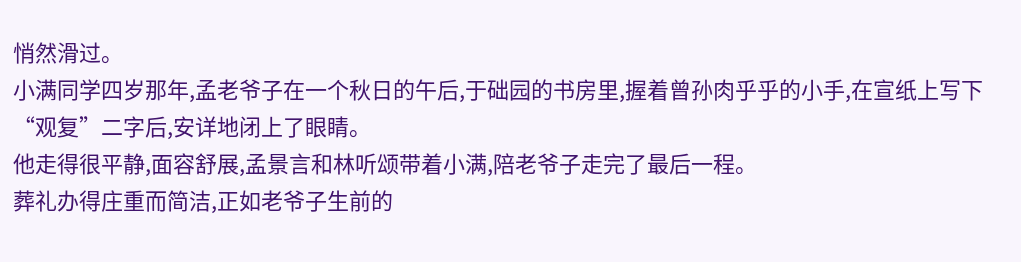悄然滑过。
小满同学四岁那年,孟老爷子在一个秋日的午后,于础园的书房里,握着曾孙肉乎乎的小手,在宣纸上写下“观复”二字后,安详地闭上了眼睛。
他走得很平静,面容舒展,孟景言和林听颂带着小满,陪老爷子走完了最后一程。
葬礼办得庄重而简洁,正如老爷子生前的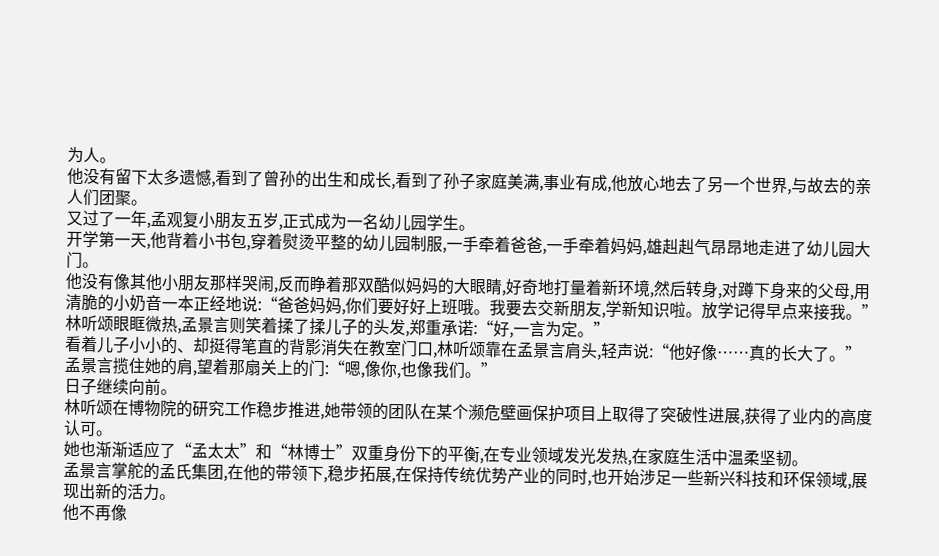为人。
他没有留下太多遗憾,看到了曾孙的出生和成长,看到了孙子家庭美满,事业有成,他放心地去了另一个世界,与故去的亲人们团聚。
又过了一年,孟观复小朋友五岁,正式成为一名幼儿园学生。
开学第一天,他背着小书包,穿着熨烫平整的幼儿园制服,一手牵着爸爸,一手牵着妈妈,雄赳赳气昂昂地走进了幼儿园大门。
他没有像其他小朋友那样哭闹,反而睁着那双酷似妈妈的大眼睛,好奇地打量着新环境,然后转身,对蹲下身来的父母,用清脆的小奶音一本正经地说:“爸爸妈妈,你们要好好上班哦。我要去交新朋友,学新知识啦。放学记得早点来接我。”
林听颂眼眶微热,孟景言则笑着揉了揉儿子的头发,郑重承诺:“好,一言为定。”
看着儿子小小的、却挺得笔直的背影消失在教室门口,林听颂靠在孟景言肩头,轻声说:“他好像……真的长大了。”
孟景言揽住她的肩,望着那扇关上的门:“嗯,像你,也像我们。”
日子继续向前。
林听颂在博物院的研究工作稳步推进,她带领的团队在某个濒危壁画保护项目上取得了突破性进展,获得了业内的高度认可。
她也渐渐适应了“孟太太”和“林博士”双重身份下的平衡,在专业领域发光发热,在家庭生活中温柔坚韧。
孟景言掌舵的孟氏集团,在他的带领下,稳步拓展,在保持传统优势产业的同时,也开始涉足一些新兴科技和环保领域,展现出新的活力。
他不再像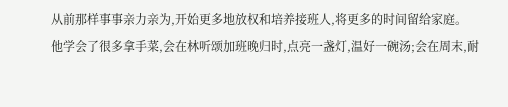从前那样事事亲力亲为,开始更多地放权和培养接班人,将更多的时间留给家庭。
他学会了很多拿手菜,会在林听颂加班晚归时,点亮一盏灯,温好一碗汤;会在周末,耐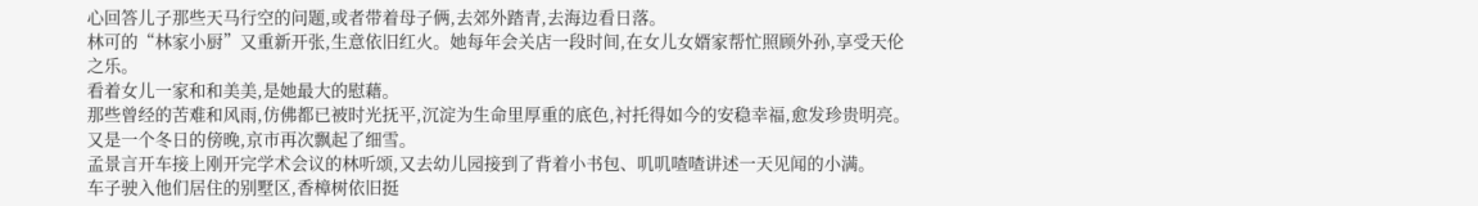心回答儿子那些天马行空的问题,或者带着母子俩,去郊外踏青,去海边看日落。
林可的“林家小厨”又重新开张,生意依旧红火。她每年会关店一段时间,在女儿女婿家帮忙照顾外孙,享受天伦之乐。
看着女儿一家和和美美,是她最大的慰藉。
那些曾经的苦难和风雨,仿佛都已被时光抚平,沉淀为生命里厚重的底色,衬托得如今的安稳幸福,愈发珍贵明亮。
又是一个冬日的傍晚,京市再次飘起了细雪。
孟景言开车接上刚开完学术会议的林听颂,又去幼儿园接到了背着小书包、叽叽喳喳讲述一天见闻的小满。
车子驶入他们居住的别墅区,香樟树依旧挺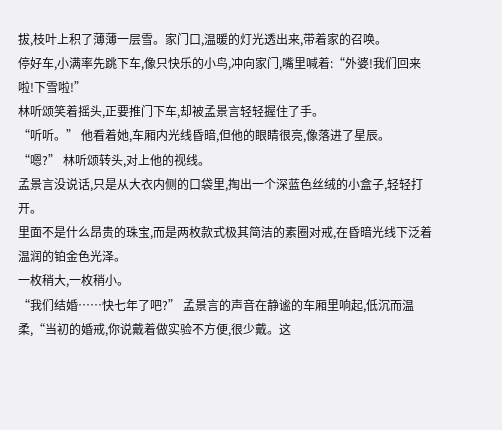拔,枝叶上积了薄薄一层雪。家门口,温暖的灯光透出来,带着家的召唤。
停好车,小满率先跳下车,像只快乐的小鸟,冲向家门,嘴里喊着:“外婆!我们回来啦!下雪啦!”
林听颂笑着摇头,正要推门下车,却被孟景言轻轻握住了手。
“听听。” 他看着她,车厢内光线昏暗,但他的眼睛很亮,像落进了星辰。
“嗯?” 林听颂转头,对上他的视线。
孟景言没说话,只是从大衣内侧的口袋里,掏出一个深蓝色丝绒的小盒子,轻轻打开。
里面不是什么昂贵的珠宝,而是两枚款式极其简洁的素圈对戒,在昏暗光线下泛着温润的铂金色光泽。
一枚稍大,一枚稍小。
“我们结婚……快七年了吧?” 孟景言的声音在静谧的车厢里响起,低沉而温柔,“当初的婚戒,你说戴着做实验不方便,很少戴。这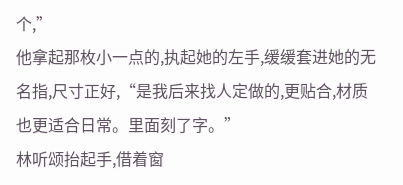个,”
他拿起那枚小一点的,执起她的左手,缓缓套进她的无名指,尺寸正好,“是我后来找人定做的,更贴合,材质也更适合日常。里面刻了字。”
林听颂抬起手,借着窗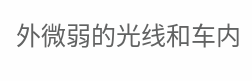外微弱的光线和车内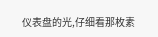仪表盘的光,仔细看那枚素